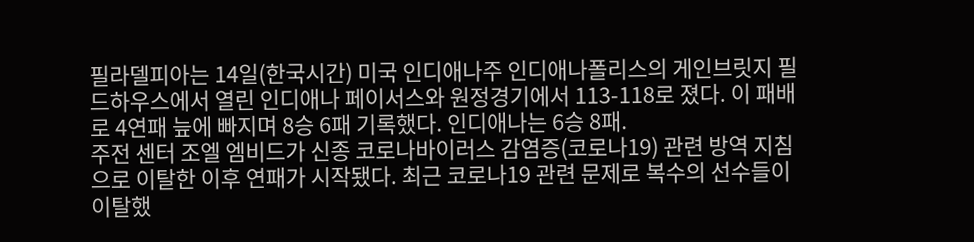필라델피아는 14일(한국시간) 미국 인디애나주 인디애나폴리스의 게인브릿지 필드하우스에서 열린 인디애나 페이서스와 원정경기에서 113-118로 졌다. 이 패배로 4연패 늪에 빠지며 8승 6패 기록했다. 인디애나는 6승 8패.
주전 센터 조엘 엠비드가 신종 코로나바이러스 감염증(코로나19) 관련 방역 지침으로 이탈한 이후 연패가 시작됐다. 최근 코로나19 관련 문제로 복수의 선수들이 이탈했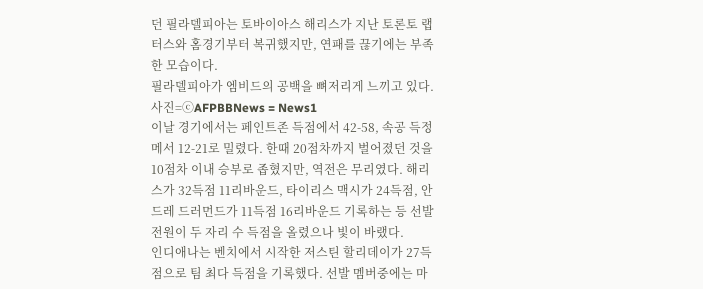던 필라델피아는 토바이아스 해리스가 지난 토론토 랩터스와 홈경기부터 복귀했지만, 연패를 끊기에는 부족한 모습이다.
필라델피아가 엠비드의 공백을 뼈저리게 느끼고 있다. 사진=ⓒAFPBBNews = News1
이날 경기에서는 페인트존 득점에서 42-58, 속공 득정메서 12-21로 밀렸다. 한때 20점차까지 벌어졌던 것을 10점차 이내 승부로 좁혔지만, 역전은 무리였다. 해리스가 32득점 11리바운드, 타이리스 맥시가 24득점, 안드레 드러먼드가 11득점 16리바운드 기록하는 등 선발 전원이 두 자리 수 득점을 올렸으나 빛이 바랬다.
인디애나는 벤치에서 시작한 저스틴 할리데이가 27득점으로 팀 최다 득점을 기록했다. 선발 멤버중에는 마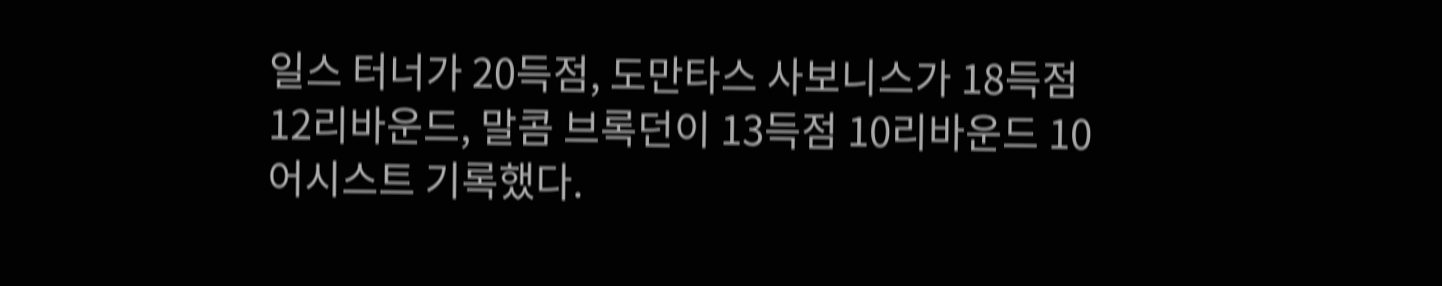일스 터너가 20득점, 도만타스 사보니스가 18득점 12리바운드, 말콤 브록던이 13득점 10리바운드 10어시스트 기록했다.